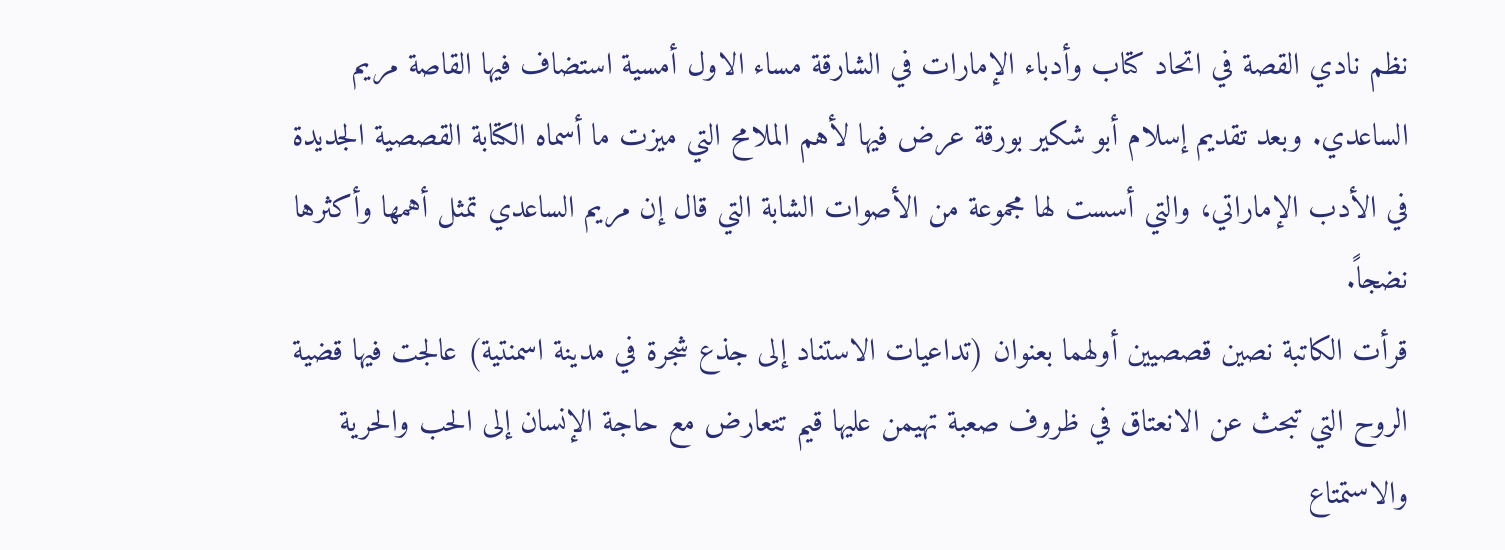نظم نادي القصة في اتحاد كتاب وأدباء الإمارات في الشارقة مساء الاول أمسية استضاف فيها القاصة مريم الساعدي. وبعد تقديم إسلام أبو شكير بورقة عرض فيها لأهم الملامح التي ميزت ما أسماه الكتابة القصصية الجديدة في الأدب الإماراتي، والتي أسست لها مجموعة من الأصوات الشابة التي قال إن مريم الساعدي تمثل أهمها وأكثرها نضجاً.
قرأت الكاتبة نصين قصصيين أولهما بعنوان (تداعيات الاستناد إلى جذع شجرة في مدينة اسمنتية) عالجت فيها قضية الروح التي تبحث عن الانعتاق في ظروف صعبة تهيمن عليها قيم تتعارض مع حاجة الإنسان إلى الحب والحرية والاستمتاع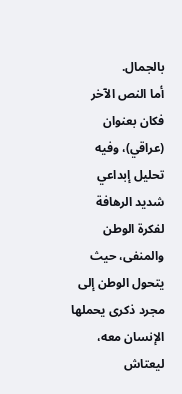بالجمال.
أما النص الآخر فكان بعنوان (عراقي)، وفيه تحليل إبداعي شديد الرهافة لفكرة الوطن والمنفى، حيث يتحول الوطن إلى مجرد ذكرى يحملها الإنسان معه، ليعتاش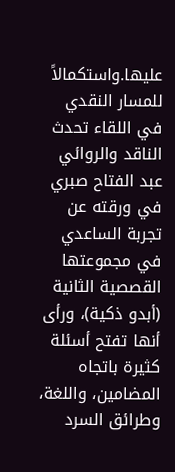عليها.واستكمالاً للمسار النقدي في اللقاء تحدث الناقد والروائي عبد الفتاح صبري في ورقته عن تجربة الساعدي في مجموعتها القصصية الثانية (أبدو ذكية)، ورأى أنها تفتح أسئلة كثيرة باتجاه المضامين، واللغة، وطرائق السرد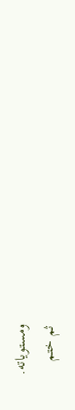ومستوياته.
ثم ختم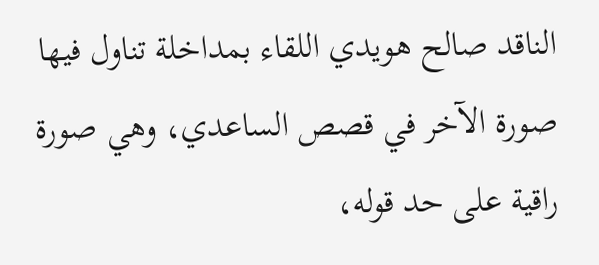الناقد صالح هويدي اللقاء بمداخلة تناول فيها صورة الآخر في قصص الساعدي، وهي صورة راقية على حد قوله،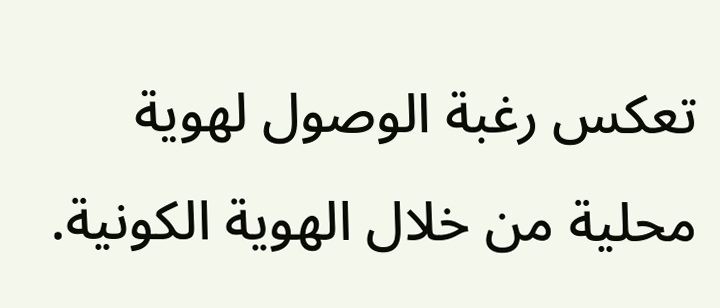تعكس رغبة الوصول لهوية محلية من خلال الهوية الكونية.